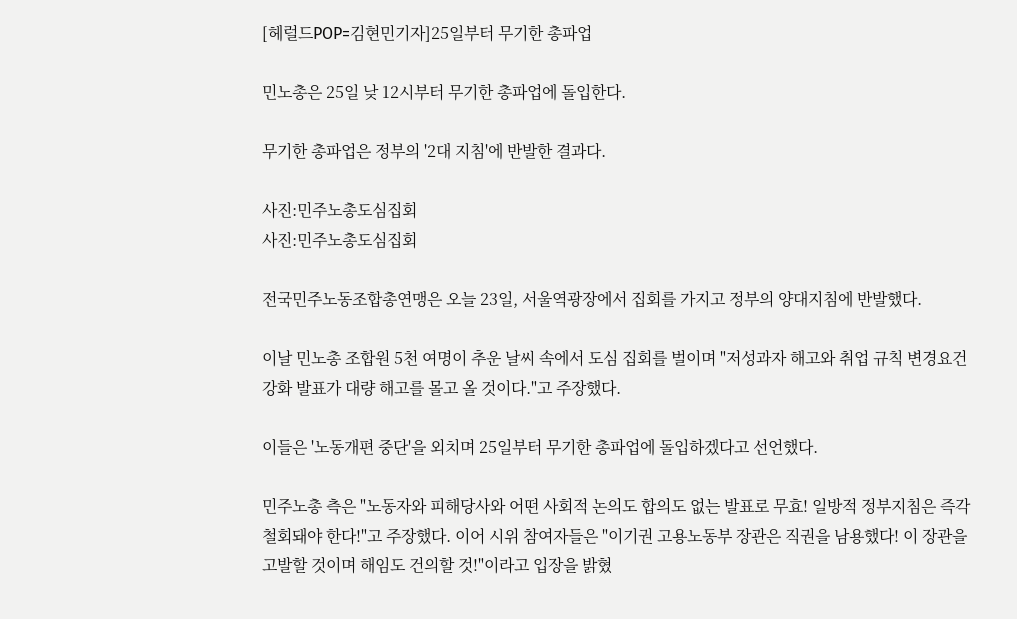[헤럴드POP=김현민기자]25일부터 무기한 총파업

민노총은 25일 낮 12시부터 무기한 총파업에 돌입한다.

무기한 총파업은 정부의 '2대 지침'에 반발한 결과다.

사진:민주노총도심집회
사진:민주노총도심집회

전국민주노동조합총연맹은 오늘 23일, 서울역광장에서 집회를 가지고 정부의 양대지침에 반발했다.

이날 민노총 조합원 5천 여명이 추운 날씨 속에서 도심 집회를 벌이며 "저성과자 해고와 취업 규칙 변경요건 강화 발표가 대량 해고를 몰고 올 것이다."고 주장했다.

이들은 '노동개편 중단'을 외치며 25일부터 무기한 총파업에 돌입하겠다고 선언했다.

민주노총 측은 "노동자와 피해당사와 어떤 사회적 논의도 합의도 없는 발표로 무효! 일방적 정부지침은 즉각 철회돼야 한다!"고 주장했다. 이어 시위 참여자들은 "이기권 고용노동부 장관은 직권을 남용했다! 이 장관을 고발할 것이며 해임도 건의할 것!"이라고 입장을 밝혔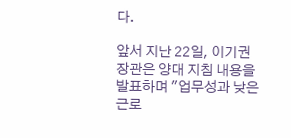다.

앞서 지난 22일, 이기권 장관은 양대 지침 내용을 발표하며 "업무성과 낮은 근로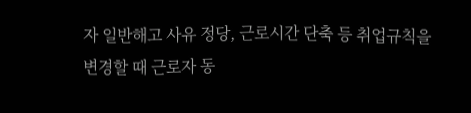자 일반해고 사유 정당, 근로시간 단축 등 취업규칙을 변경할 때 근로자 동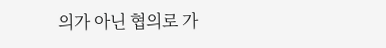의가 아닌 협의로 가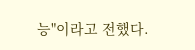능"이라고 전했다.